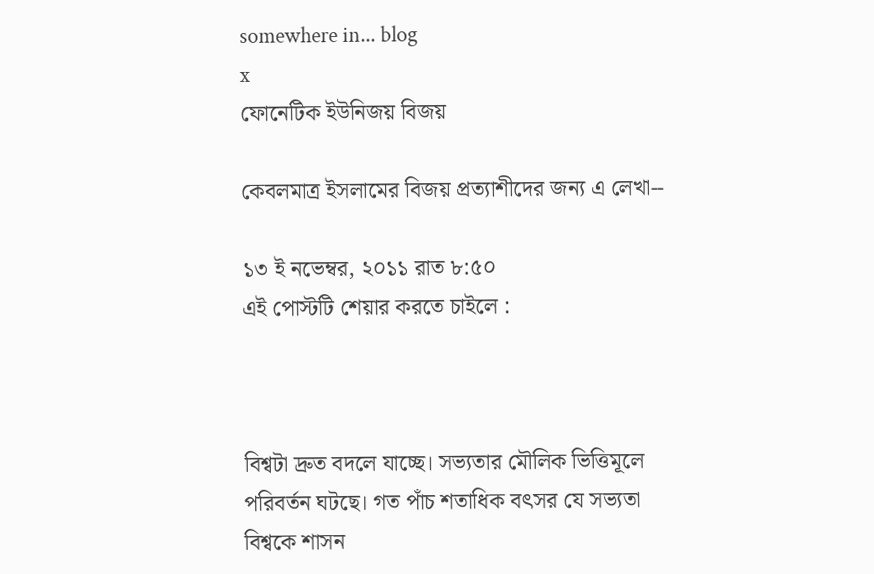somewhere in... blog
x
ফোনেটিক ইউনিজয় বিজয়

কেবলমাত্র ইসলামের বিজয় প্রত্যাশীদের জন্য এ লেখা--

১৩ ই নভেম্বর, ২০১১ রাত ৮:৫০
এই পোস্টটি শেয়ার করতে চাইলে :



বিশ্বটা দ্রুত বদলে যাচ্ছে। সভ্যতার মৌলিক ভিত্তিমূলে পরিবর্তন ঘটছে। গত পাঁচ শতাধিক বৎসর যে সভ্যতা বিশ্বকে শাসন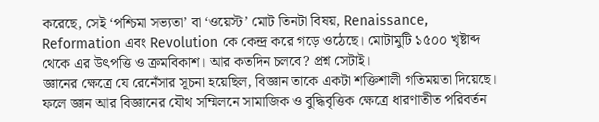করেছে, সেই ‘পশ্চিমা সভ্যতা’ বা ‘ওয়েস্ট’ মোট তিনটা বিষয়, Renaissance, Reformation এবং Revolution কে কেন্দ্র করে গড়ে ওঠেছে। মোটামুটি ১৫০০ খৃষ্টাব্দ থেকে এর উৎপত্তি ও ক্রমবিকাশ। আর কতদিন চলবে? প্রশ্ন সেটাই।
জ্ঞানের ক্ষেত্রে যে রেনেঁসার সূচনা হয়েছিল, বিজ্ঞান তাকে একটা শক্তিশালী গতিময়তা দিয়েছে। ফলে জ্ঞান আর বিজ্ঞানের যৌথ সম্মিলনে সামাজিক ও বুদ্ধিবৃত্তিক ক্ষেত্রে ধারণাতীত পরিবর্তন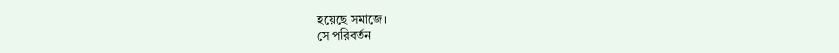হয়েছে সমাজে।
সে পরিবর্তন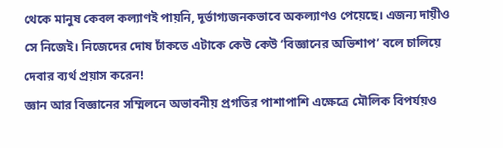থেকে মানুষ কেবল কল্যাণই পায়নি, দূর্ভাগ্যজনকভাবে অকল্যাণও পেয়েছে। এজন্য দায়ীও সে নিজেই। নিজেদের দোষ ঢাঁকতে এটাকে কেউ কেউ ‘বিজ্ঞানের অভিশাপ’ বলে চালিয়ে দেবার ব্যর্থ প্রয়াস করেন!
জ্ঞান আর বিজ্ঞানের সম্মিলনে অভাবনীয় প্রগতির পাশাপাশি এক্ষেত্রে মৌলিক বিপর্যয়ও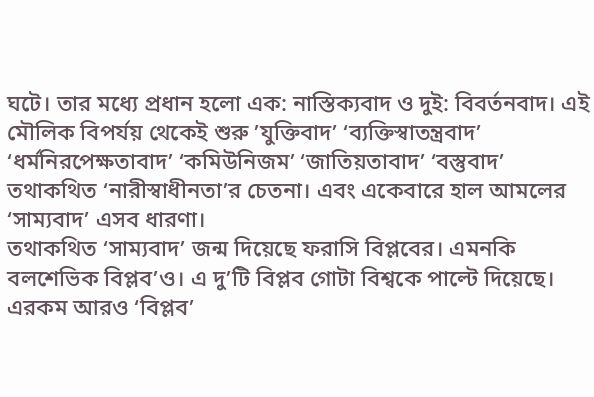ঘটে। তার মধ্যে প্রধান হলো এক: নাস্তিক্যবাদ ও দুই: বিবর্তনবাদ। এই মৌলিক বিপর্যয় থেকেই শুরু ’যুক্তিবাদ’ ‘ব্যক্তিস্বাতন্ত্রবাদ’ ‘ধর্মনিরপেক্ষতাবাদ’ ‘কমিউনিজম’ ‘জাতিয়তাবাদ’ ‘বস্তুবাদ’ তথাকথিত ‘নারীস্বাধীনতা’র চেতনা। এবং একেবারে হাল আমলের ‘সাম্যবাদ’ এসব ধারণা।
তথাকথিত ‘সাম্যবাদ’ জন্ম দিয়েছে ফরাসি বিপ্লবের। এমনকি বলশেভিক বিপ্লব’ও। এ দু’টি বিপ্লব গোটা বিশ্বকে পাল্টে দিয়েছে। এরকম আরও ‘বিপ্লব’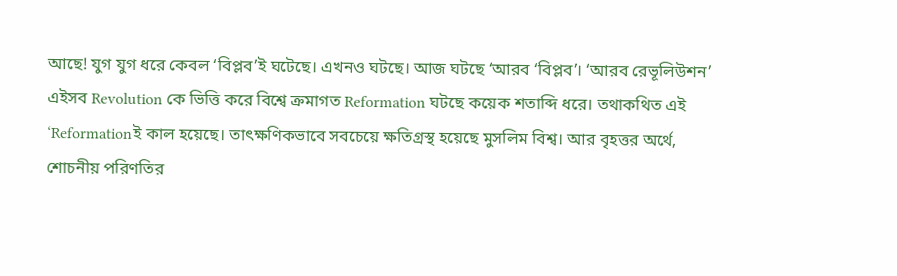আছে! যুগ যুগ ধরে কেবল ‘বিপ্লব’ই ঘটেছে। এখনও ঘটছে। আজ ঘটছে ‘আরব ‘বিপ্লব’। ‘আরব রেভূলিউশন’
এইসব Revolution কে ভিত্তি করে বিশ্বে ক্রমাগত Reformation ঘটছে কয়েক শতাব্দি ধরে। তথাকথিত এই ‘Reformationই কাল হয়েছে। তাৎক্ষণিকভাবে সবচেয়ে ক্ষতিগ্রস্থ হয়েছে মুসলিম বিশ্ব। আর বৃহত্তর অর্থে, শোচনীয় পরিণতির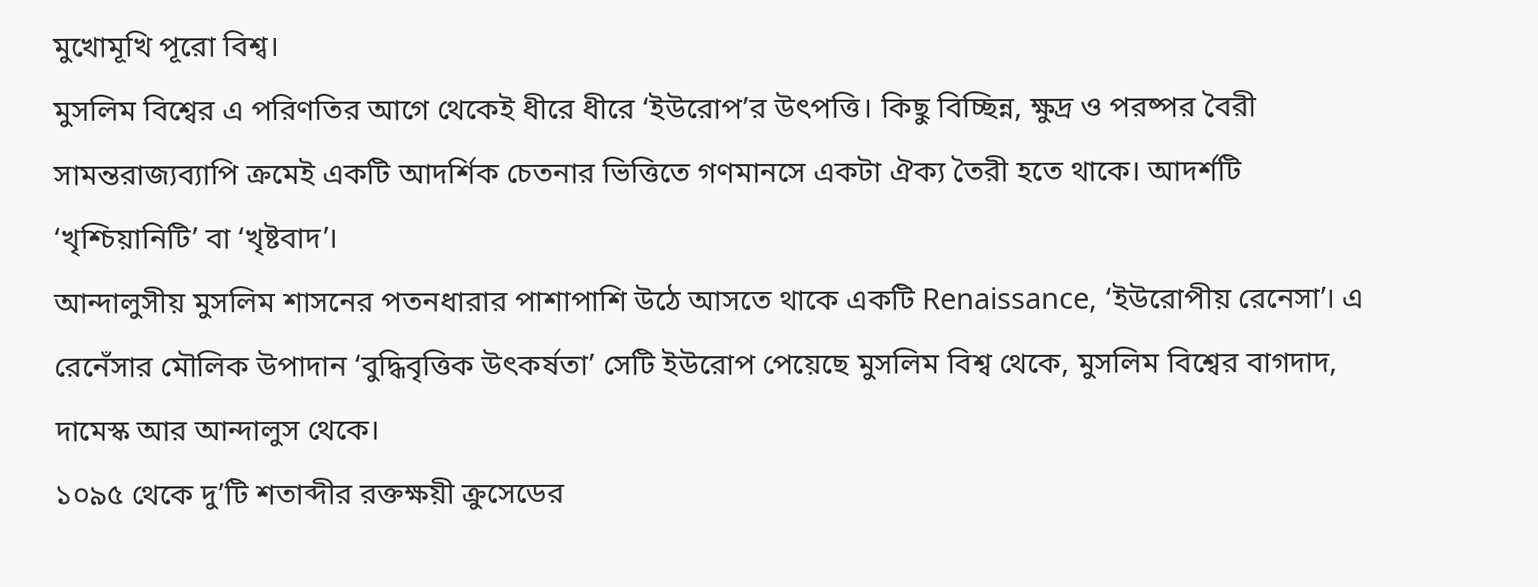মুখোমূখি পূরো বিশ্ব।
মুসলিম বিশ্বের এ পরিণতির আগে থেকেই ধীরে ধীরে ‘ইউরোপ’র উৎপত্তি। কিছু বিচ্ছিন্ন, ক্ষুদ্র ও পরষ্পর বৈরী সামন্তরাজ্যব্যাপি ক্রমেই একটি আদর্শিক চেতনার ভিত্তিতে গণমানসে একটা ঐক্য তৈরী হতে থাকে। আদর্শটি ‘খৃশ্চিয়ানিটি’ বা ‘খৃষ্টবাদ’।
আন্দালুসীয় মুসলিম শাসনের পতনধারার পাশাপাশি উঠে আসতে থাকে একটি Renaissance, ‘ইউরোপীয় রেনেসা’। এ রেনেঁসার মৌলিক উপাদান ‘বুদ্ধিবৃত্তিক উৎকর্ষতা’ সেটি ইউরোপ পেয়েছে মুসলিম বিশ্ব থেকে, মুসলিম বিশ্বের বাগদাদ, দামেস্ক আর আন্দালুস থেকে।
১০৯৫ থেকে দু’টি শতাব্দীর রক্তক্ষয়ী ক্রুসেডের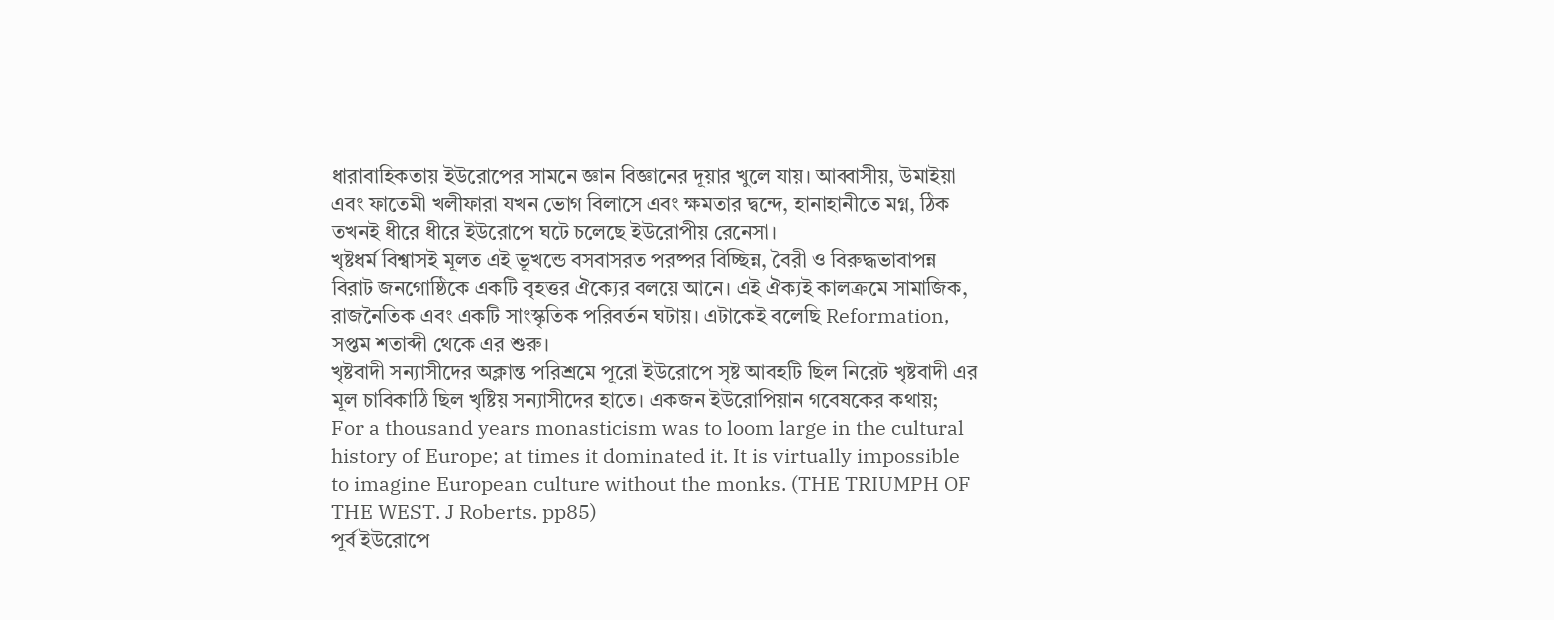ধারাবাহিকতায় ইউরোপের সামনে জ্ঞান বিজ্ঞানের দূয়ার খুলে যায়। আব্বাসীয়, উমাইয়া এবং ফাতেমী খলীফারা যখন ভোগ বিলাসে এবং ক্ষমতার দ্বন্দে, হানাহানীতে মগ্ন, ঠিক তখনই ধীরে ধীরে ইউরোপে ঘটে চলেছে ইউরোপীয় রেনেসা।
খৃষ্টধর্ম বিশ্বাসই মূলত এই ভূখন্ডে বসবাসরত পরষ্পর বিচ্ছিন্ন, বৈরী ও বিরুদ্ধভাবাপন্ন বিরাট জনগোষ্ঠিকে একটি বৃহত্তর ঐক্যের বলয়ে আনে। এই ঐক্যই কালক্রমে সামাজিক, রাজনৈতিক এবং একটি সাংস্কৃতিক পরিবর্তন ঘটায়। এটাকেই বলেছি Reformation, সপ্তম শতাব্দী থেকে এর শুরু।
খৃষ্টবাদী সন্যাসীদের অক্লান্ত পরিশ্রমে পূরো ইউরোপে সৃষ্ট আবহটি ছিল নিরেট খৃষ্টবাদী এর মূল চাবিকাঠি ছিল খৃষ্টিয় সন্যাসীদের হাতে। একজন ইউরোপিয়ান গবেষকের কথায়;
For a thousand years monasticism was to loom large in the cultural history of Europe; at times it dominated it. It is virtually impossible to imagine European culture without the monks. (THE TRIUMPH OF THE WEST. J Roberts. pp85)
পূর্ব ইউরোপে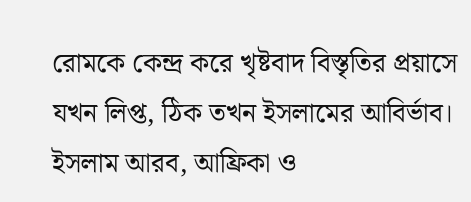রোমকে কেন্দ্র করে খৃষ্টবাদ বিস্তৃতির প্রয়াসে যখন লিপ্ত, ঠিক তখন ইসলামের আবির্ভাব। ইসলাম আরব, আফ্রিকা ও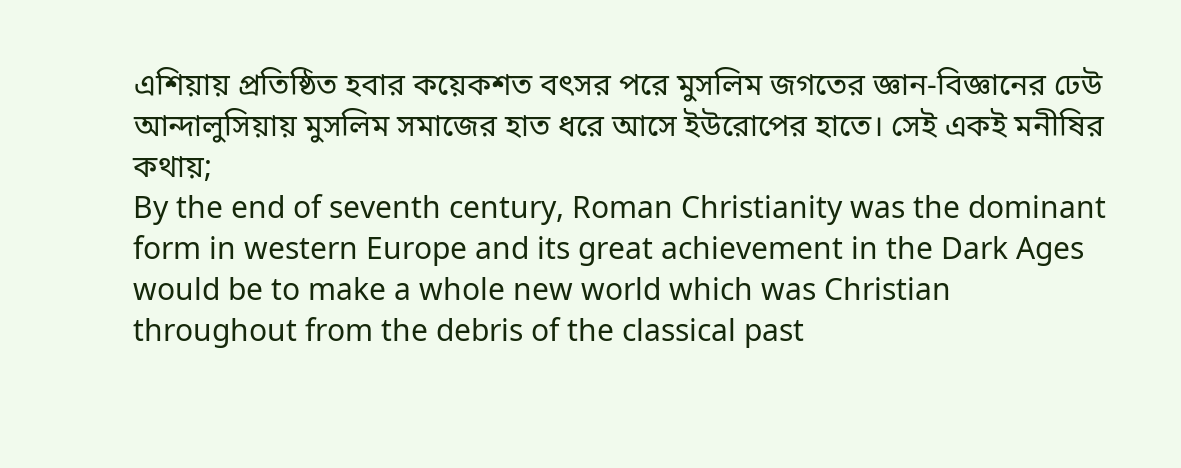এশিয়ায় প্রতিষ্ঠিত হবার কয়েকশত বৎসর পরে মুসলিম জগতের জ্ঞান-বিজ্ঞানের ঢেউ আন্দালুসিয়ায় মুসলিম সমাজের হাত ধরে আসে ইউরোপের হাতে। সেই একই মনীষির কথায়;
By the end of seventh century, Roman Christianity was the dominant form in western Europe and its great achievement in the Dark Ages would be to make a whole new world which was Christian throughout from the debris of the classical past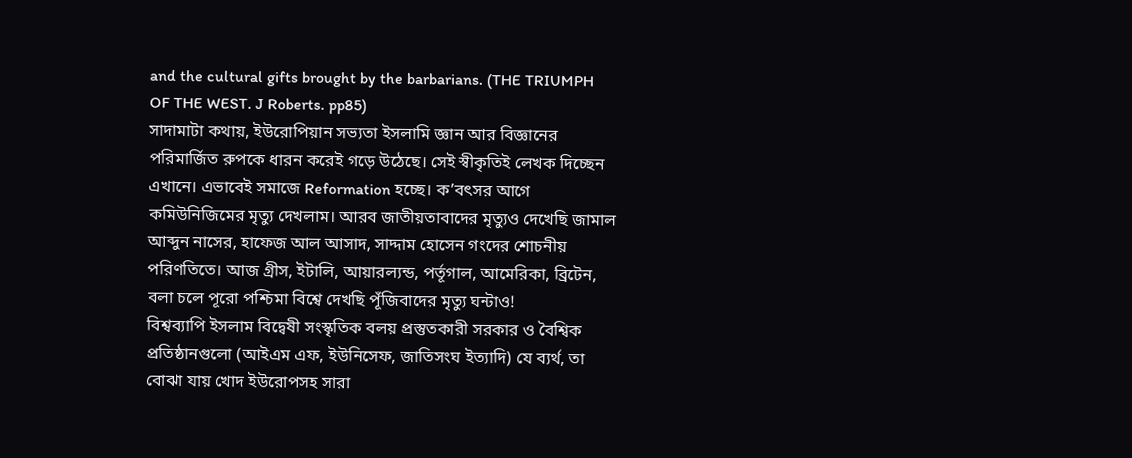and the cultural gifts brought by the barbarians. (THE TRIUMPH OF THE WEST. J Roberts. pp85)
সাদামাটা কথায়, ইউরোপিয়ান সভ্যতা ইসলামি জ্ঞান আর বিজ্ঞানের পরিমার্জিত রুপকে ধারন করেই গড়ে উঠেছে। সেই স্বীকৃতিই লেখক দিচ্ছেন এখানে। এভাবেই সমাজে Reformation হচ্ছে। ক’বৎসর আগে কমিউনিজিমের মৃত্যু দেখলাম। আরব জাতীয়তাবাদের মৃত্যুও দেখেছি জামাল আব্দুন নাসের, হাফেজ আল আসাদ, সাদ্দাম হোসেন গংদের শোচনীয় পরিণতিতে। আজ গ্রীস, ইটালি, আয়ারল্যন্ড, পর্তূগাল, আমেরিকা, ব্রিটেন, বলা চলে পূরো পশ্চিমা বিশ্বে দেখছি পূঁজিবাদের মৃত্যু ঘন্টাও!
বিশ্বব্যাপি ইসলাম বিদ্বেষী সংস্কৃতিক বলয় প্রস্তুতকারী সরকার ও বৈশ্বিক প্রতিষ্ঠানগুলো (আইএম এফ, ইউনিসেফ, জাতিসংঘ ইত্যাদি) যে ব্যর্থ, তা বোঝা যায় খোদ ইউরোপসহ সারা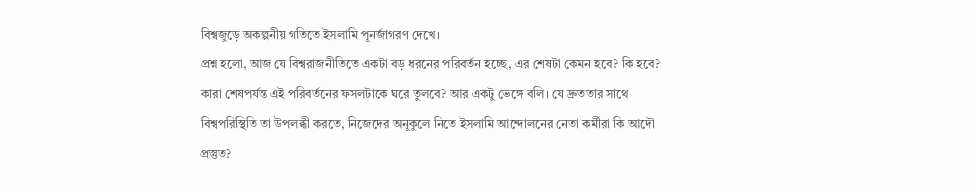বিশ্বজুড়ে অকল্পনীয় গতিতে ইসলামি পূনর্জাগরণ দেখে।
প্রশ্ন হলো, আজ যে বিশ্বরাজনীতিতে একটা বড় ধরনের পরিবর্তন হচ্ছে, এর শেষটা কেমন হবে? কি হবে? কারা শেষপর্যন্ত এই পরিবর্তনের ফসলটাকে ঘরে তুলবে? আর একটু ভেঙ্গে বলি। যে দ্রুততার সাথে বিশ্বপরিস্থিতি তা উপলব্ধী করতে, নিজেদের অনূকুলে নিতে ইসলামি আন্দোলনের নেতা কর্মীরা কি আদৌ প্রস্তুত?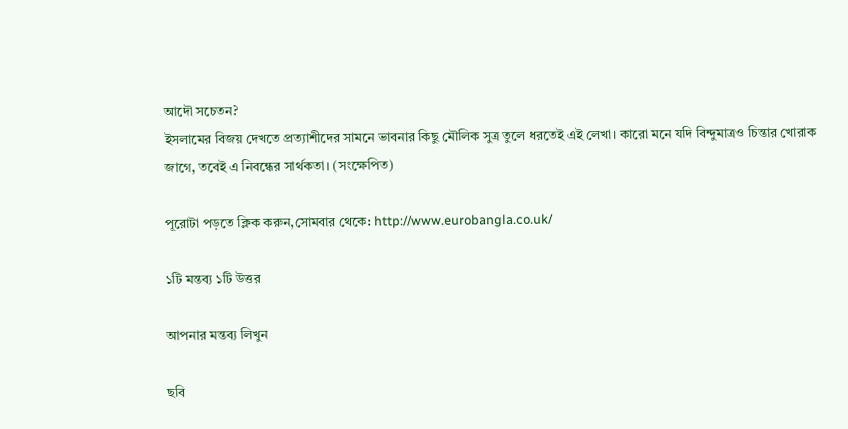আদৌ সচেতন?
ইসলামের বিজয় দেখতে প্রত্যাশীদের সামনে ভাবনার কিছু মৌলিক সুত্র তুলে ধরতেই এই লেখা। কারো মনে যদি বিন্দুমাত্রও চিন্তার খোরাক জাগে, তবেই এ নিবন্ধের সার্থকতা। (সংক্ষেপিত)

পূরোটা পড়তে ক্লিক করুন,সোমবার থেকে: http://www.eurobangla.co.uk/

১টি মন্তব্য ১টি উত্তর

আপনার মন্তব্য লিখুন

ছবি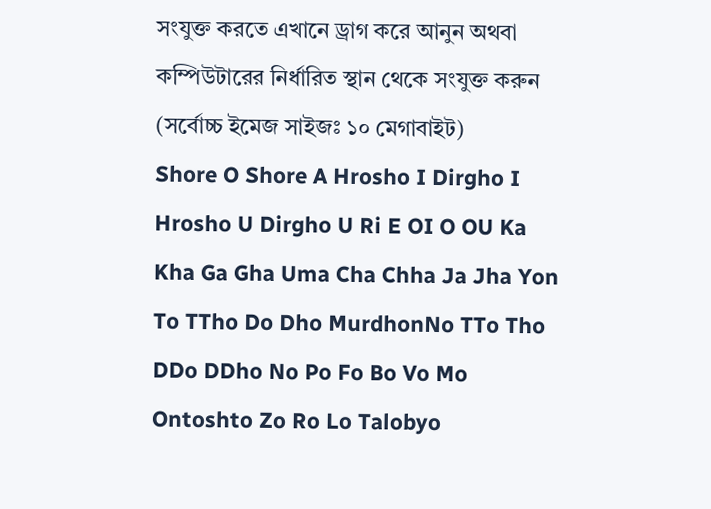সংযুক্ত করতে এখানে ড্রাগ করে আনুন অথবা কম্পিউটারের নির্ধারিত স্থান থেকে সংযুক্ত করুন (সর্বোচ্চ ইমেজ সাইজঃ ১০ মেগাবাইট)
Shore O Shore A Hrosho I Dirgho I Hrosho U Dirgho U Ri E OI O OU Ka Kha Ga Gha Uma Cha Chha Ja Jha Yon To TTho Do Dho MurdhonNo TTo Tho DDo DDho No Po Fo Bo Vo Mo Ontoshto Zo Ro Lo Talobyo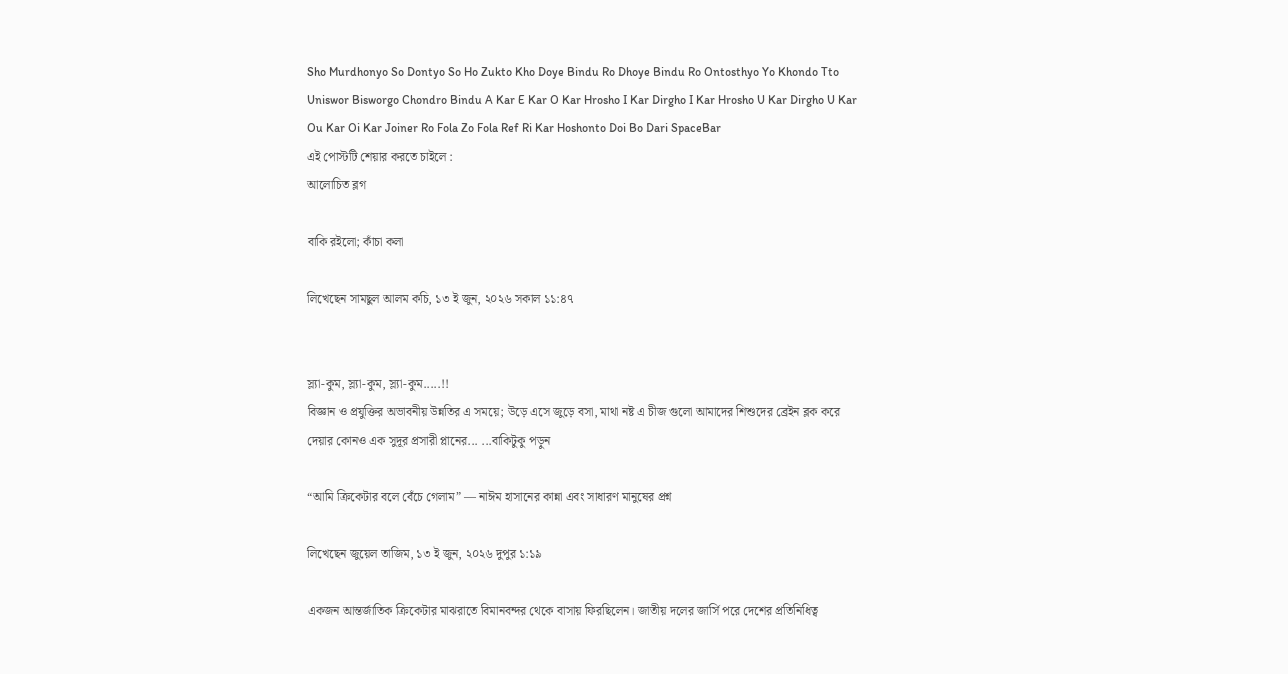Sho Murdhonyo So Dontyo So Ho Zukto Kho Doye Bindu Ro Dhoye Bindu Ro Ontosthyo Yo Khondo Tto Uniswor Bisworgo Chondro Bindu A Kar E Kar O Kar Hrosho I Kar Dirgho I Kar Hrosho U Kar Dirgho U Kar Ou Kar Oi Kar Joiner Ro Fola Zo Fola Ref Ri Kar Hoshonto Doi Bo Dari SpaceBar
এই পোস্টটি শেয়ার করতে চাইলে :
আলোচিত ব্লগ

বাকি রইলো; কাঁচা কলা

লিখেছেন সামছুল আলম কচি, ১৩ ই জুন, ২০২৬ সকাল ১১:৪৭


স্ল্যা-কুম, স্ল্যা-কুম, স্ল্যা-কুম.....!!
বিজ্ঞান ও প্রযুক্তির অভাবনীয় উন্নতির এ সময়ে; উড়ে এসে জুড়ে বসা, মাথা নষ্ট এ চীজ গুলো আমাদের শিশুদের ব্রেইন ব্লক করে দেয়ার কোনও এক সুদূর প্রসারী প্লানের... ...বাকিটুকু পড়ুন

“আমি ক্রিকেটার বলে বেঁচে গেলাম” — নাঈম হাসানের কান্না এবং সাধারণ মানুষের প্রশ্ন

লিখেছেন জুয়েল তাজিম, ১৩ ই জুন, ২০২৬ দুপুর ১:১৯

একজন আন্তর্জাতিক ক্রিকেটার মাঝরাতে বিমানবন্দর থেকে বাসায় ফিরছিলেন। জাতীয় দলের জার্সি পরে দেশের প্রতিনিধিত্ব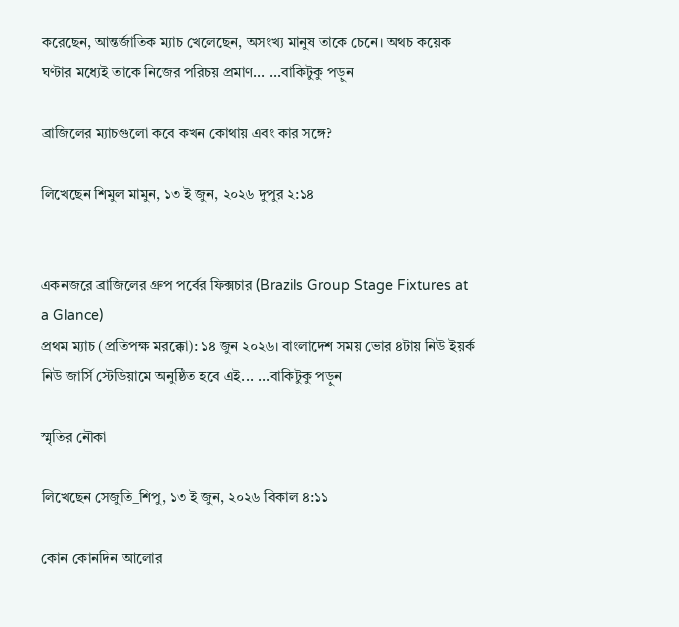করেছেন, আন্তর্জাতিক ম্যাচ খেলেছেন, অসংখ্য মানুষ তাকে চেনে। অথচ কয়েক ঘণ্টার মধ্যেই তাকে নিজের পরিচয় প্রমাণ... ...বাকিটুকু পড়ুন

ব্রাজিলের ম্যাচগুলো কবে কখন কোথায় এবং কার সঙ্গে?

লিখেছেন শিমুল মামুন, ১৩ ই জুন, ২০২৬ দুপুর ২:১৪


একনজরে ব্রাজিলের গ্রুপ পর্বের ফিক্সচার (Brazils Group Stage Fixtures at a Glance)
প্রথম ম্যাচ (প্রতিপক্ষ মরক্কো): ১৪ জুন ২০২৬। বাংলাদেশ সময় ভোর ৪টায় নিউ ইয়র্ক নিউ জার্সি স্টেডিয়ামে অনুষ্ঠিত হবে এই... ...বাকিটুকু পড়ুন

স্মৃতির নৌকা

লিখেছেন সেজুতি_শিপু, ১৩ ই জুন, ২০২৬ বিকাল ৪:১১

কোন কোনদিন আলোর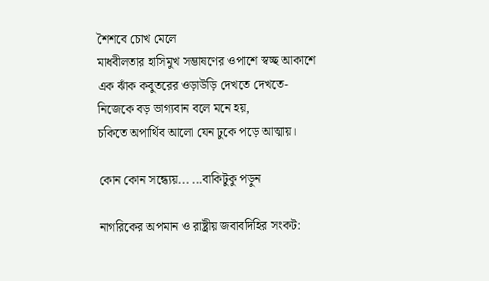শৈশবে চোখ মেলে
মাধবীলতার হাসিমুখ সম্ভাষণের ওপাশে স্বচ্ছ আকাশে
এক ঝাঁক কবুতরের ওড়াউড়ি দেখতে দেখতে-
নিজেকে বড় ভাগ্যবান বলে মনে হয়,
চকিতে অপার্থিব আলো যেন ঢুকে পড়ে আত্মায়।

কোন কোন সন্ধ‍্যেয়... ...বাকিটুকু পড়ুন

নাগরিকের অপমান ও রাষ্ট্রীয় জবাবদিহির সংকট: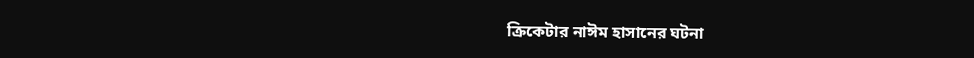ক্রিকেটার নাঈম হাসানের ঘটনা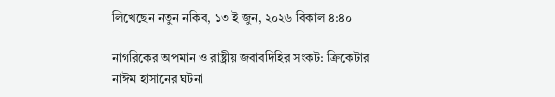লিখেছেন নতুন নকিব, ১৩ ই জুন, ২০২৬ বিকাল ৪:৪০

নাগরিকের অপমান ও রাষ্ট্রীয় জবাবদিহির সংকট: ক্রিকেটার নাঈম হাসানের ঘটনা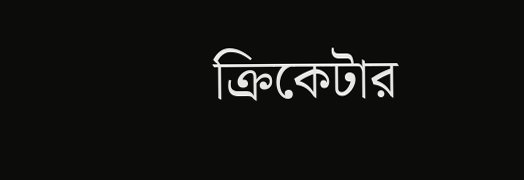ক্রিকেটার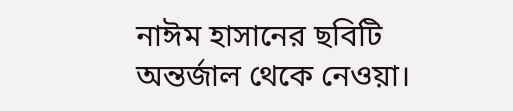নাঈম হাসানের ছবিটি অন্তর্জাল থেকে নেওয়া।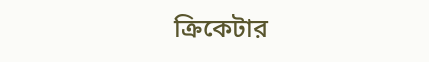ক্রিকেটার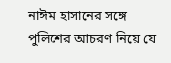নাঈম হাসানের সঙ্গে পুলিশের আচরণ নিয়ে যে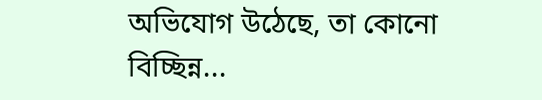অভিযোগ উঠেছে, তা কোনো বিচ্ছিন্ন...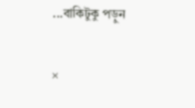...বাকিটুকু পড়ুন

×